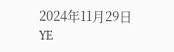2024年11月29日
YE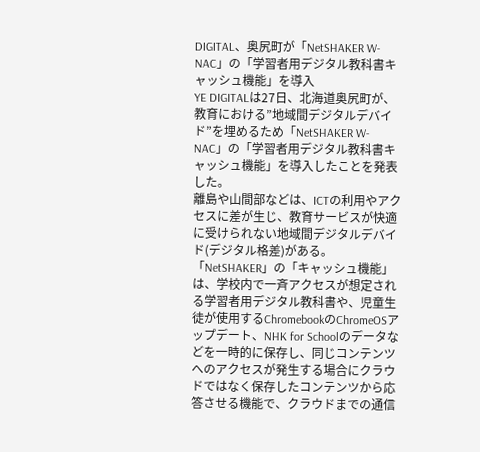DIGITAL、奥尻町が「NetSHAKER W-NAC」の「学習者用デジタル教科書キャッシュ機能」を導入
YE DIGITALは27日、北海道奥尻町が、教育における”地域間デジタルデバイド”を埋めるため「NetSHAKER W-NAC」の「学習者用デジタル教科書キャッシュ機能」を導入したことを発表した。
離島や山間部などは、ICTの利用やアクセスに差が生じ、教育サービスが快適に受けられない地域間デジタルデバイド(デジタル格差)がある。
「NetSHAKER」の「キャッシュ機能」は、学校内で一斉アクセスが想定される学習者用デジタル教科書や、児童生徒が使用するChromebookのChromeOSアップデート、NHK for Schoolのデータなどを一時的に保存し、同じコンテンツへのアクセスが発生する場合にクラウドではなく保存したコンテンツから応答させる機能で、クラウドまでの通信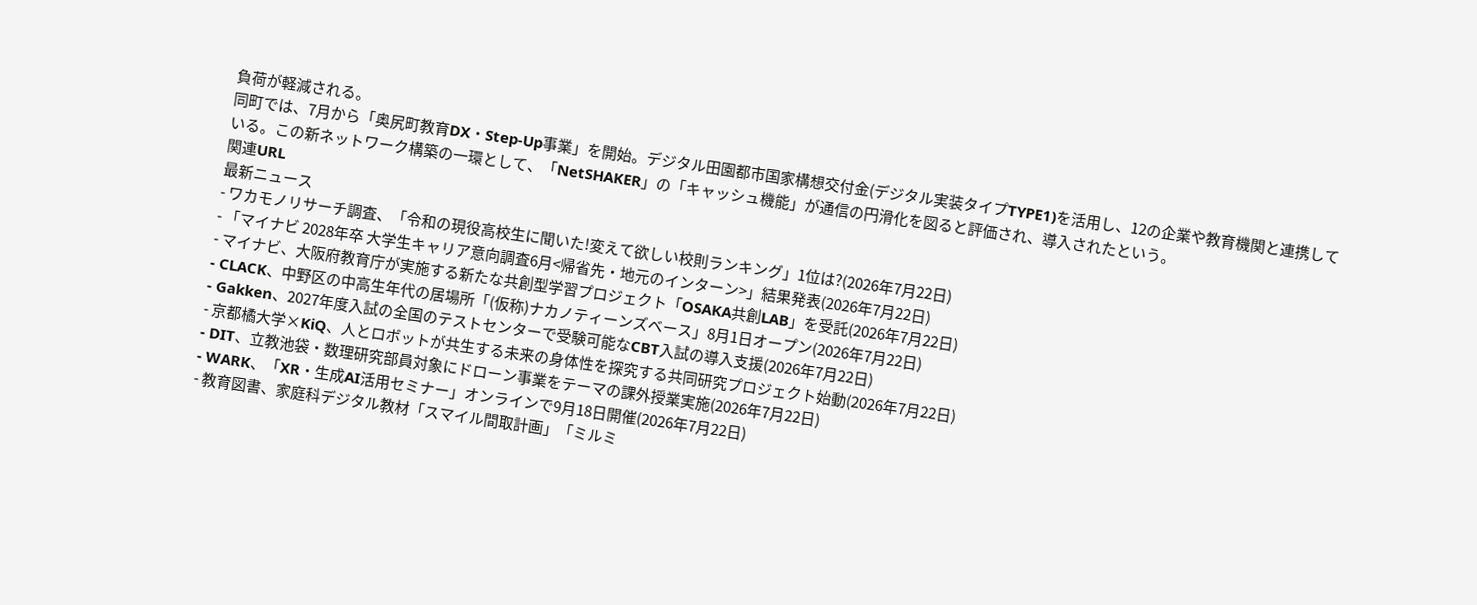負荷が軽減される。
同町では、7月から「奥尻町教育DX・Step-Up事業」を開始。デジタル田園都市国家構想交付金(デジタル実装タイプTYPE1)を活用し、12の企業や教育機関と連携している。この新ネットワーク構築の一環として、「NetSHAKER」の「キャッシュ機能」が通信の円滑化を図ると評価され、導入されたという。
関連URL
最新ニュース
- ワカモノリサーチ調査、「令和の現役高校生に聞いた!変えて欲しい校則ランキング」1位は?(2026年7月22日)
- 「マイナビ 2028年卒 大学生キャリア意向調査6月<帰省先・地元のインターン>」結果発表(2026年7月22日)
- マイナビ、大阪府教育庁が実施する新たな共創型学習プロジェクト「OSAKA共創LAB」を受託(2026年7月22日)
- CLACK、中野区の中高生年代の居場所「(仮称)ナカノティーンズベース」8月1日オープン(2026年7月22日)
- Gakken、2027年度入試の全国のテストセンターで受験可能なCBT入試の導入支援(2026年7月22日)
- 京都橘大学×KiQ、人とロボットが共生する未来の身体性を探究する共同研究プロジェクト始動(2026年7月22日)
- DIT、立教池袋・数理研究部員対象にドローン事業をテーマの課外授業実施(2026年7月22日)
- WARK、「XR・生成AI活用セミナー」オンラインで9月18日開催(2026年7月22日)
- 教育図書、家庭科デジタル教材「スマイル間取計画」「ミルミ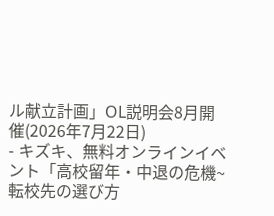ル献立計画」OL説明会8月開催(2026年7月22日)
- キズキ、無料オンラインイベント「高校留年・中退の危機~転校先の選び方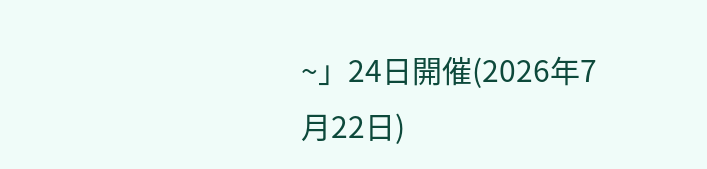~」24日開催(2026年7月22日)